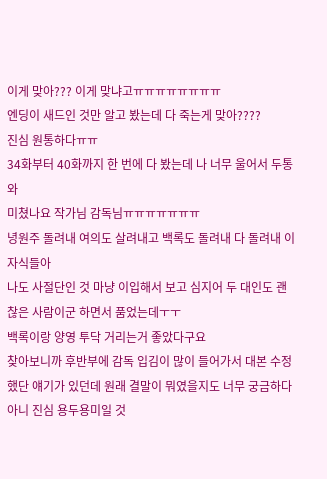이게 맞아??? 이게 맞냐고ㅠㅠㅠㅠㅠㅠㅠㅠ
엔딩이 새드인 것만 알고 봤는데 다 죽는게 맞아????
진심 원통하다ㅠㅠ
34화부터 40화까지 한 번에 다 봤는데 나 너무 울어서 두통와
미쳤나요 작가님 감독님ㅠㅠㅠㅠㅠㅠㅠ
녕원주 돌려내 여의도 살려내고 백록도 돌려내 다 돌려내 이자식들아
나도 사절단인 것 마냥 이입해서 보고 심지어 두 대인도 괜찮은 사람이군 하면서 품었는데ㅜㅜ
백록이랑 양영 투닥 거리는거 좋았다구요
찾아보니까 후반부에 감독 입김이 많이 들어가서 대본 수정했단 얘기가 있던데 원래 결말이 뭐였을지도 너무 궁금하다
아니 진심 용두용미일 것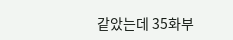같았는데 35화부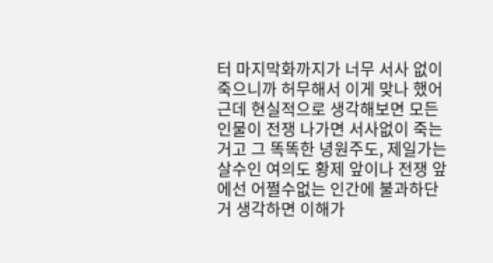터 마지막화까지가 너무 서사 없이 죽으니까 허무해서 이게 맞나 했어
근데 현실적으로 생각해보면 모든 인물이 전쟁 나가면 서사없이 죽는 거고 그 똑똑한 녕원주도, 제일가는 살수인 여의도 황제 앞이나 전쟁 앞에선 어쩔수없는 인간에 불과하단거 생각하면 이해가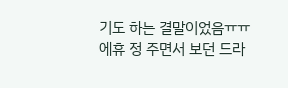기도 하는 결말이었음ㅠㅠ
에휴 정 주면서 보던 드라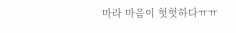마라 마음이 헛헛하다ㅠㅠ